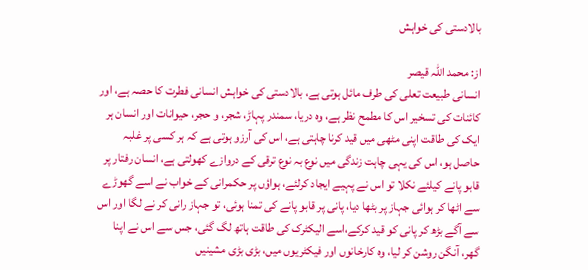بالادستی کی خواہش

از: محمد اللہ قیصر
انسانی طبیعت تعلی کی طرف مائل ہوتی ہے، بالادستی کی خواہش انسانی فطرت کا حصہ ہے، اور کائنات کی تسخیر اس کا مطمح نظر ہے، وہ دریا، سمندر پہاڑ، شجر، و حجر، حیوانات اور انسان ہر ایک کی طاقت اپنی مٹھی میں قید کرنا چاہتی ہے، اس کی آرزو ہوتی ہے کہ ہر کسی پر غلبہ حاصل ہو، اس کی یہی چاہت زندگی میں نوع بہ نوع ترقی کے دروازے کھولتی ہے، انسان رفتار پر قابو پانے کیلئے نکلا تو اس نے پہیے ایجاد کرلئے، ہواؤں پر حکمرانی کے خواب نے اسے گھوڑے سے اٹھا کر ہوائی جہاز پر بٹھا دیا، پانی پر قابو پانے کی تمنا ہوئی، تو جہاز رانی کر نے لگا اور اس سے آگے بڑھ کر پانی کو قید کرکے،اسے الیکٹرک کی طاقت ہاتھ لگ گئی، جس سے اس نے اپنا گھر، آنگن روشن کر لیا، وہ کارخانوں اور فیکٹریوں میں، بڑی بڑی مشینیں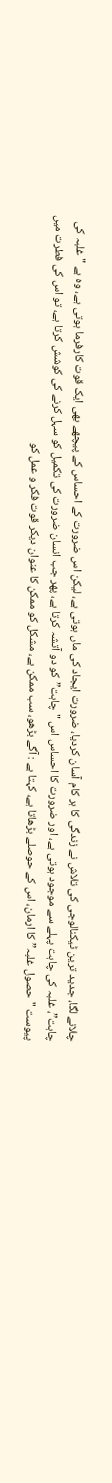چلانے لگا، جدید ترین ٹیکنالوجی کی تلاش نے زندگی کا ہر کام آسان کردیا، ضرورت ایجاد کی ماں ہوتی ہے، لیکن اس ضرورت کے احساس کے پیچھے بھی ایک قوت کارفرما ہوتی ہے، وہ ہے "غلبہ کی چاہت”، غلبہ کی چاہت پہلے سے موجود ہوتی ہے، اور ضرورت کا احساس اس "چاہت”کو دو آتشہ کرتا ہے، پھر جب انسان ضرورت کی تکمیل کو سہل کرنے کی کوشش کرتا ہے، تو اس کی فطرت میں پیوست "حصول غلبہ” کا ارمان، اس کے حوصلے بڑھاتا ہے، کہتا ہے : آگے بڑھو، سب ممکن ہے، مشکل کو ممکن کا عنوان دیکر قوت فکر و عمل کو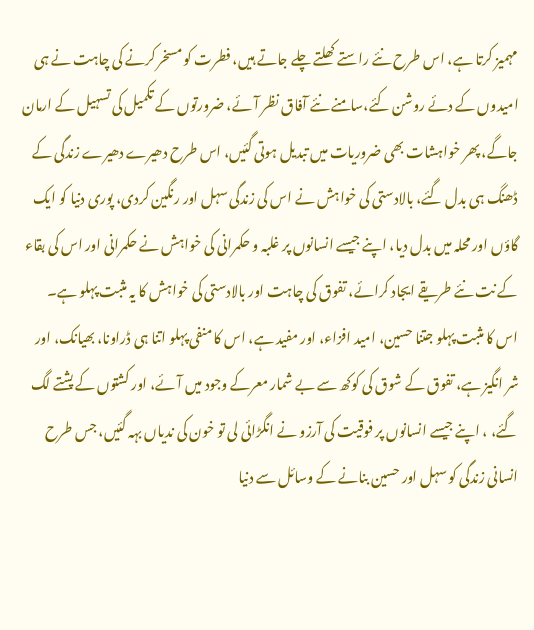مہمیز کرتا ہے، اس طرح نئے راستے کھلتے چلے جاتے ہیں، فطرت کو مسخر کرنے کی چاہت نے ہی امیدوں کے دئے روشن کئے،سامنے نئے آفاق نظر آئے، ضرورتوں کے تکمیل کی تسہیل کے ارمان جاگے، پھر خواہشات بھی ضروریات میں تبدیل ہوتی گئیں، اس طرح دھیرے دھیرے زندگی کے ڈھنگ ہی بدل گئے، بالادستی کی خواہش نے اس کی زندگی سہل اور رنگین کردی، پوری دنیا کو ایک گاؤں اور محلہ میں بدل دیا، اپنے جیسے انسانوں پر غلبہ و حکمرانی کی خواہش نے حکمرانی اور اس کی بقاء کے نت نئے طریقے ایجاد کرائے، تفوق کی چاہت اور بالادستی کی خواہش کا یہ مثبت پہلو ہے۔
اس کا مثبت پہلو جتنا حسین، امید افزاء، اور مفید ہے، اس کا منفی پہلو اتنا ہی ڈراونا، بھیانک، اور شر انگیز ہے، تفوق کے شوق کی کوکھ سے بے شمار معرکے وجود میں آئے، اور کشتوں کے پشتے لگ گئے، ، اپنے جیسے انسانوں پر فوقیت کی آرزو نے انگڑائی لی تو خون کی ندیاں بہہ گئیں، جس طرح انسانی زندگی کو سہل اور حسین بنانے کے وسائل سے دنیا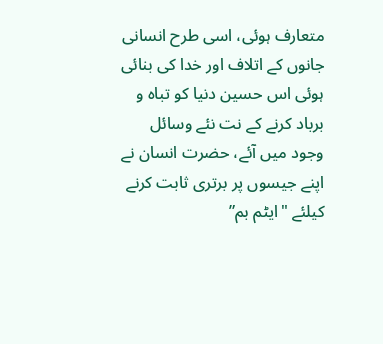متعارف ہوئی، اسی طرح انسانی جانوں کے اتلاف اور خدا کی بنائی ہوئی اس حسین دنیا کو تباہ و برباد کرنے کے نت نئے وسائل وجود میں آئے، حضرت انسان نے اپنے جیسوں پر برتری ثابت کرنے کیلئے "ایٹم بم”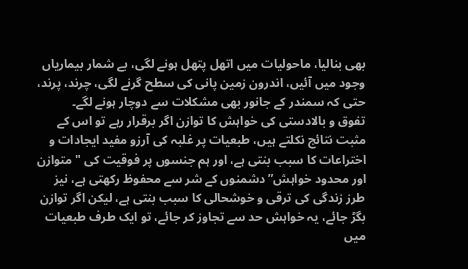بھی بنالیا، ماحولیات میں اتھل پتھل ہونے لگی، بے شمار بیماریاں وجود میں آئیں، اندرون زمین پانی کی سطح گرنے لگی، چرند، پرند، حتی کہ سمندر کے جانور بھی مشکلات سے دوچار ہونے لگے۔
تفوق و بالادستی کی خواہش کا توازن اگر برقرار رہے تو اس کے مثبت نتائج نکلتے ہیں، طبعیات پر غلبہ کی آرزو مفید ایجادات و اختراعات کا سبب بنتی ہے، اور ہم جنسوں پر فوقیت کی "متوازن اور محدود خواہش” دشمنوں کے شر سے محفوظ رکھتی ہے، نیز طرز زندگی کی ترقی و خوشحالی کا سبب بنتی ہے، لیکن اگر توازن بگڑ جائے، یہ خواہش حد سے تجاوز کر جائے، تو ایک طرف طبعیات میں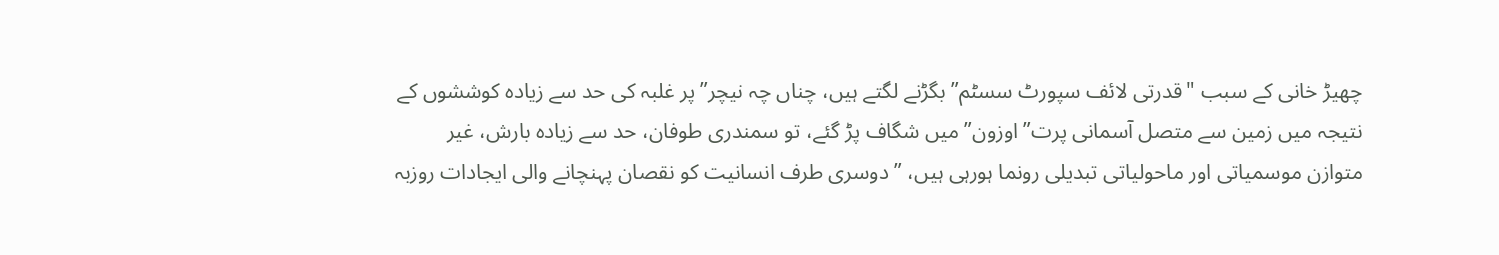چھیڑ خانی کے سبب "قدرتی لائف سپورٹ سسٹم” بگڑنے لگتے ہیں، چناں چہ نیچر”پر غلبہ کی حد سے زیادہ کوششوں کے نتیجہ میں زمین سے متصل آسمانی پرت”اوزون” میں شگاف پڑ گئے، تو سمندری طوفان، حد سے زیادہ بارش، غیر متوازن موسمیاتی اور ماحولیاتی تبدیلی رونما ہورہی ہیں، ” دوسری طرف انسانیت کو نقصان پہنچانے والی ایجادات روزبہ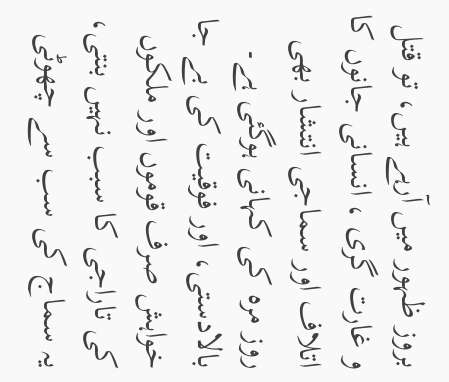بروز ظہور میں آرہے ہیں، تو قتل و غارت گری ، انسانی جانوں کا اتلاف اور سماجی انتشار بھی روز مرہ کی کہانی ہوگئی ہے۔
بالادستی، اور فوقیت کی بے جا خواہش صرف قوموں اور ملکوں کی تاراجی کا سبب نہیں بنتی، یہ سماج کی سب سے چھوٹی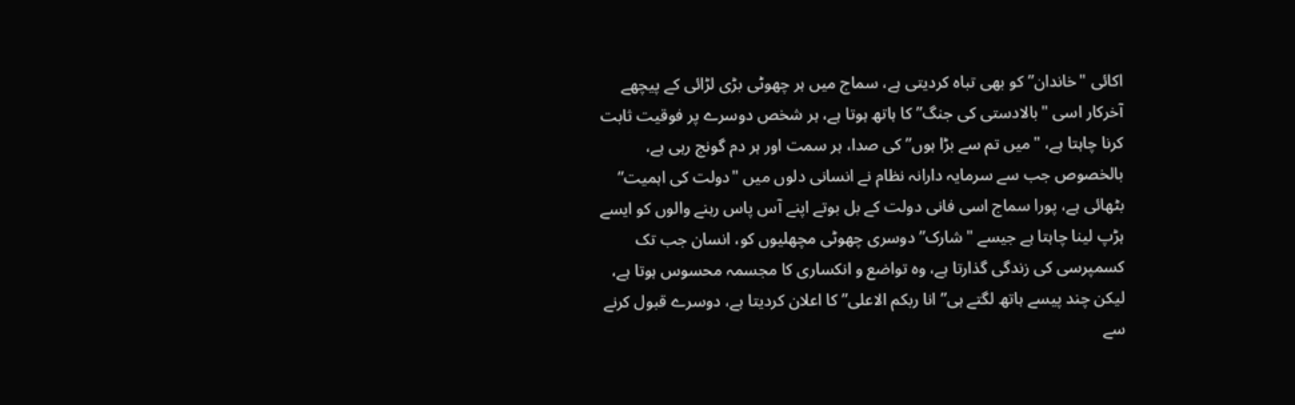اکائی "خاندان” کو بھی تباہ کردیتی ہے، سماج میں ہر چھوٹی بڑی لڑائی کے پیچھے آخرکار اسی "بالادستی کی جنگ” کا ہاتھ ہوتا ہے، ہر شخص دوسرے پر فوقیت ثابت کرنا چاہتا ہے، "میں تم سے بڑا ہوں” کی صدا، ہر سمت اور ہر دم گونج رہی ہے، بالخصوص جب سے سرمایہ دارانہ نظام نے انسانی دلوں میں "دولت کی اہمیت” بٹھائی ہے، پورا سماج اسی فانی دولت کے بل بوتے اپنے آس پاس رہنے والوں کو ایسے ہڑپ لینا چاہتا ہے جیسے "شارک” دوسری چھوٹی مچھلیوں کو، انسان جب تک کسمپرسی کی زندگی گذارتا ہے، وہ تواضع و انکساری کا مجسمہ محسوس ہوتا ہے، لیکن چند پیسے ہاتھ لگتے ہی” انا ربکم الاعلی” کا اعلان کردیتا ہے، دوسرے قبول کرنے سے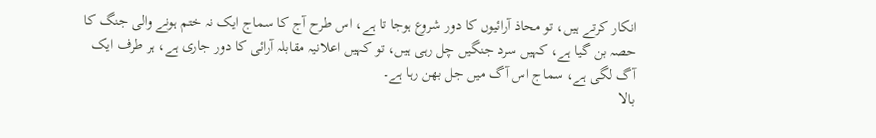انکار کرتے ہیں، تو محاذ آرائیوں کا دور شروع ہوجا تا ہے، اس طرح آج کا سماج ایک نہ ختم ہونے والی جنگ کا حصہ بن گیا ہے، کہیں سرد جنگیں چل رہی ہیں، تو کہیں اعلانیہ مقابلہ آرائی کا دور جاری ہے، ہر طرف ایک آگ لگی ہے، سماج اس آگ میں جل بھن رہا ہے۔
بالا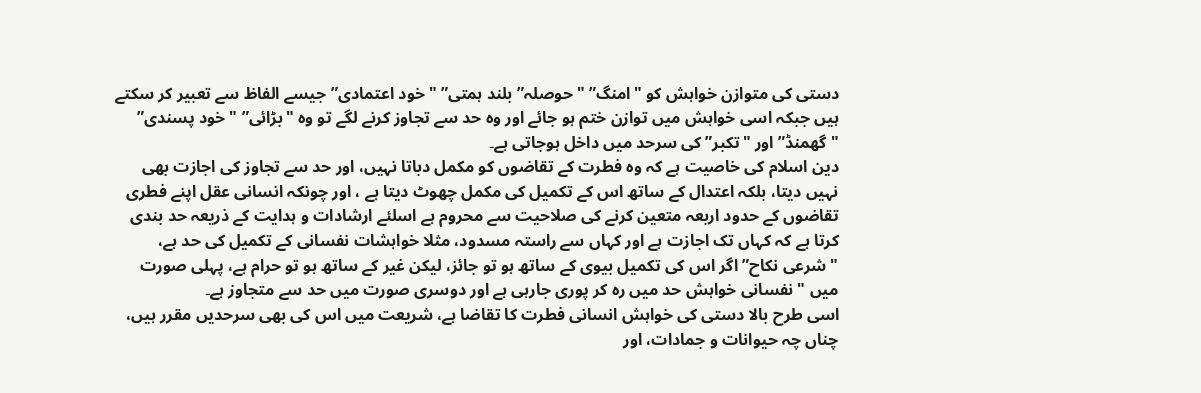دستی کی متوازن خواہش کو "امنگ” "حوصلہ” بلند ہمتی” "خود اعتمادی”جیسے الفاظ سے تعبیر کر سکتے ہیں جبکہ اسی خواہش میں توازن ختم ہو جائے اور وہ حد سے تجاوز کرنے لگے تو وہ "بڑائی” "خود پسندی” "گھمنڈ” اور "تکبر” کی سرحد میں داخل ہوجاتی ہے۔
دین اسلام کی خاصیت ہے کہ وہ فطرت کے تقاضوں کو مکمل دباتا نہیں، اور حد سے تجاوز کی اجازت بھی نہیں دیتا، بلکہ اعتدال کے ساتھ اس کے تکمیل کی مکمل چھوٹ دیتا ہے ، اور چونکہ انسانی عقل اپنے فطری تقاضوں کے حدود اربعہ متعین کرنے کی صلاحیت سے محروم ہے اسلئے ارشادات و ہدایت کے ذریعہ حد بندی کرتا ہے کہ کہاں تک اجازت ہے اور کہاں سے راستہ مسدود، مثلا خواہشات نفسانی کے تکمیل کی حد ہے، "شرعی نکاح” اگر اس کی تکمیل بیوی کے ساتھ ہو تو جائز، لیکن غیر کے ساتھ ہو تو حرام ہے، پہلی صورت میں "نفسانی خواہش حد میں رہ کر پوری جارہی ہے اور دوسری صورت میں حد سے متجاوز ہے۔
اسی طرح بالا دستی کی خواہش انسانی فطرت کا تقاضا ہے، شریعت میں اس کی بھی سرحدیں مقرر ہیں، چناں چہ حیوانات و جمادات، اور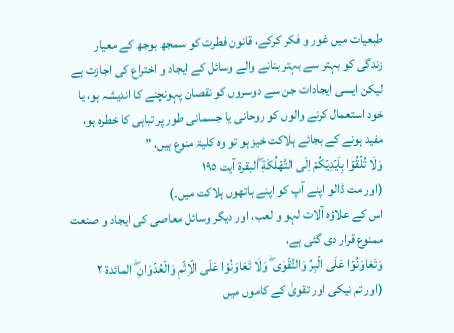طبعیات میں غور و فکر کرکے، قانون فطرت کو سمجھ بوجھ کے معیار زندگی کو بہتر سے بہتر بنانے والے وسائل کے ایجاد و اختراع کی اجازت ہے لیکن ایسی ایجادات جن سے دوسروں کو نقصان پہونچنے کا اندیشہ ہو، یا خود استعمال کرنے والوں کو روحانی یا جسمانی طور پر تباہی کا خطرہ ہو، مفید ہونے کے بجائے ہلاکت خیز ہو تو وہ کلیۃ منوع ہیں، ”
وَلَا تُلۡقُوۡا بِاَيۡدِيۡكُمۡ اِلَى التَّهۡلُكَةِ ۖالبقرة آیت ١٩٥
(اور مت ڈالو اپنے آپ کو اپنے ہاتھوں ہلاکت میں۔)
اس کے علاؤہ آلات لہو و لعب، اور دیگر وسائل معاصی کی ایجاد و صنعت ممنوع قرار دی گئی ہے،
وَتَعَاوَنُوۡا عَلَى الۡبِرِّ وَالتَّقۡوٰى ۖ وَلَا تَعَاوَنُوۡا عَلَى الۡاِثۡمِ وَالۡعُدۡوَانِ ۖ المائدة ٢
(اور تم نیکی اور تقویٰ کے کاموں میں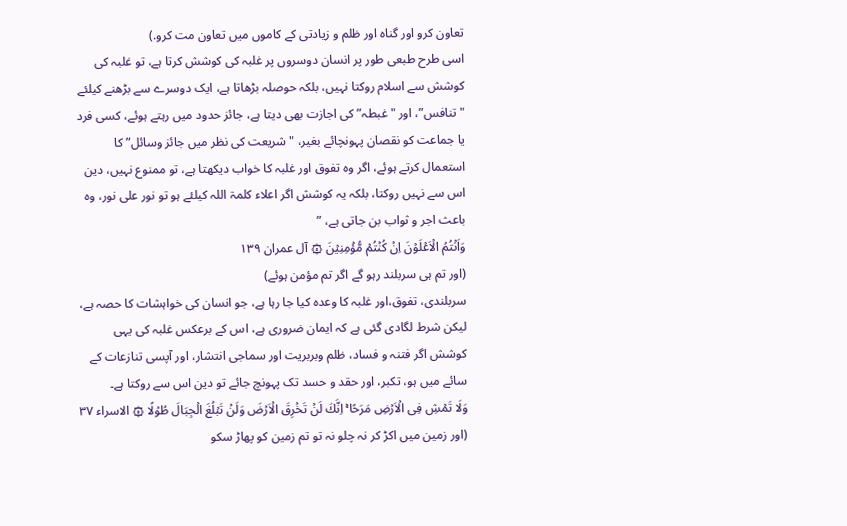تعاون کرو اور گناہ اور ظلم و زیادتی کے کاموں میں تعاون مت کرو.)
اسی طرح طبعی طور پر انسان دوسروں پر غلبہ کی کوشش کرتا ہے، تو غلبہ کی کوشش سے اسلام روکتا نہیں، بلکہ حوصلہ بڑھاتا ہے، ایک دوسرے سے بڑھنے کیلئے "تنافس”، اور "غبطہ” کی اجازت بھی دیتا ہے، جائز حدود میں رہتے ہوئے، کسی فرد یا جماعت کو نقصان پہونچائے بغیر، "شریعت کی نظر میں جائز وسائل” کا استعمال کرتے ہوئے، اگر وہ تفوق اور غلبہ کا خواب دیکھتا ہے، تو ممنوع نہیں، دین اس سے نہیں روکتا، بلکہ یہ کوشش اگر اعلاء کلمۃ اللہ کیلئے ہو تو نور علی نور، وہ باعث اجر و ثواب بن جاتی ہے، ”
وَاَنۡتُمُ الۡاَعۡلَوۡنَ اِنۡ كُنۡتُمۡ مُّؤۡمِنِيۡنَ ۞ آل عمران ١٣٩
(اور تم ہی سربلند رہو گے اگر تم مؤمن ہوئے)
سربلندی، تفوق،اور غلبہ کا وعدہ کیا جا رہا ہے، جو انسان کی خواہشات کا حصہ ہے، لیکن شرط لگادی گئی ہے کہ ایمان ضروری ہے، اس کے برعکس غلبہ کی یہی کوشش اگر فتنہ و فساد، ظلم وبربریت اور سماجی انتشار، اور آپسی تنازعات کے سائے میں ہو، تکبر، اور حقد و حسد تک پہونچ جائے تو دین اس سے روکتا ہے۔
وَلَا تَمۡشِ فِى الۡاَرۡضِ مَرَحًا ۚ اِنَّكَ لَنۡ تَخۡرِقَ الۡاَرۡضَ وَلَنۡ تَبۡلُغَ الۡجِبَالَ طُوۡلًا ۞ الاسراء ٣٧
(اور زمین میں اکڑ کر نہ چلو نہ تو تم زمین کو پھاڑ سکو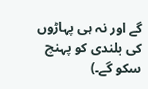گے اور نہ ہی پہاڑوں کی بلندی کو پہنچ سکو گے۔)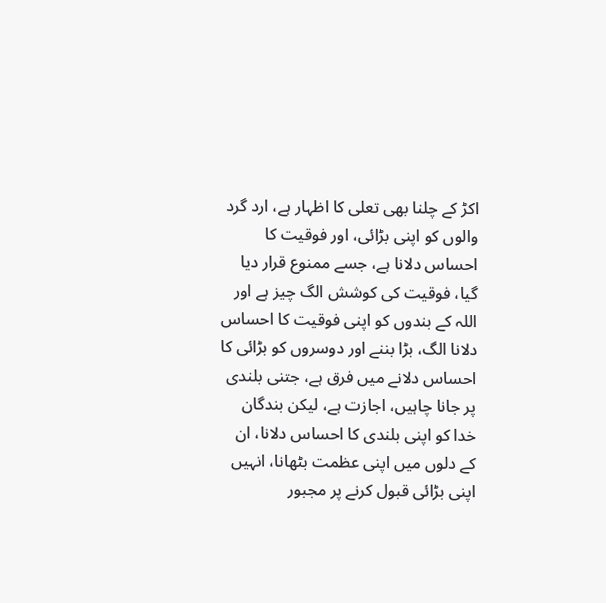اکڑ کے چلنا بھی تعلی کا اظہار ہے، ارد گرد والوں کو اپنی بڑائی، اور فوقیت کا احساس دلانا ہے، جسے ممنوع قرار دیا گیا، فوقیت کی کوشش الگ چیز ہے اور اللہ کے بندوں کو اپنی فوقیت کا احساس دلانا الگ، بڑا بننے اور دوسروں کو بڑائی کا احساس دلانے میں فرق ہے، جتنی بلندی پر جانا چاہیں، اجازت ہے، لیکن بندگان خدا کو اپنی بلندی کا احساس دلانا، ان کے دلوں میں اپنی عظمت بٹھانا، انہیں اپنی بڑائی قبول کرنے پر مجبور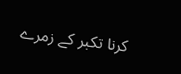کرنا تکبر کے زمرے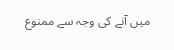میں آنے کی وجہ سے ممنوع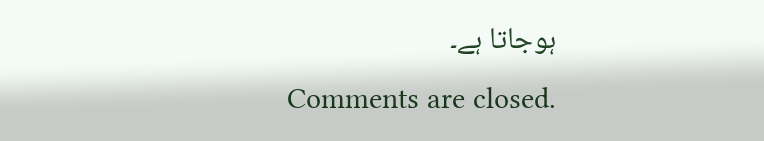ہوجاتا ہے۔
Comments are closed.